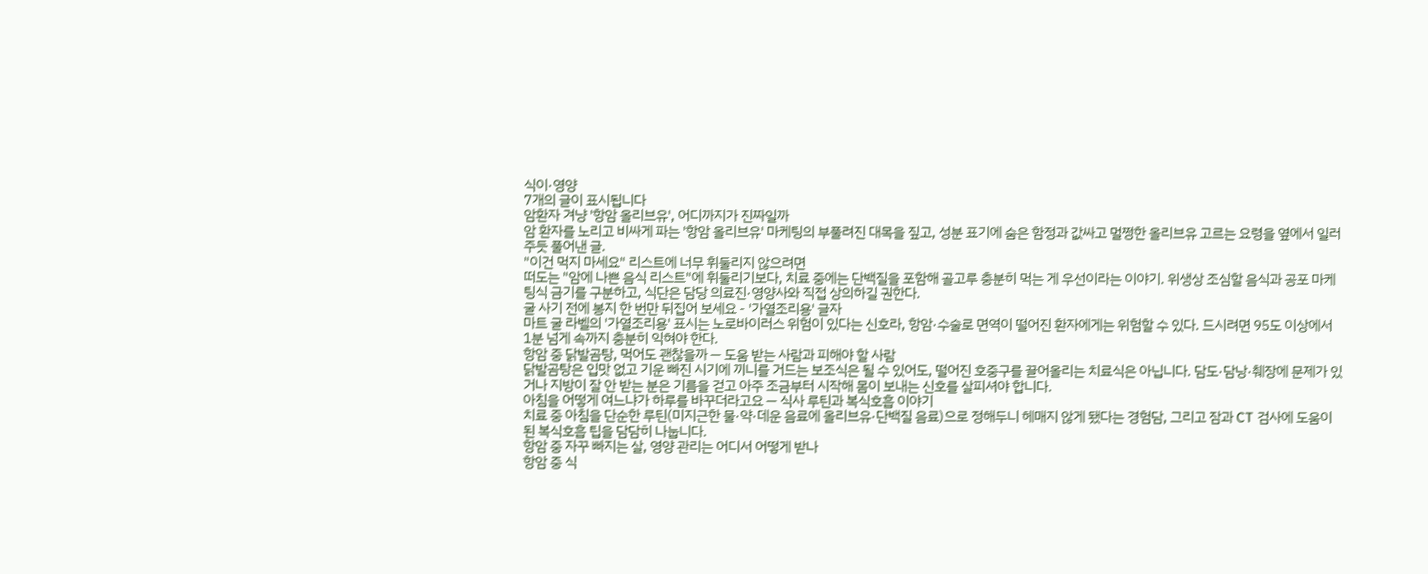식이·영양
7개의 글이 표시됩니다
암환자 겨냥 '항암 올리브유', 어디까지가 진짜일까
암 환자를 노리고 비싸게 파는 '항암 올리브유' 마케팅의 부풀려진 대목을 짚고, 성분 표기에 숨은 함정과 값싸고 멀쩡한 올리브유 고르는 요령을 옆에서 일러주듯 풀어낸 글.
"이건 먹지 마세요" 리스트에 너무 휘둘리지 않으려면
떠도는 "암에 나쁜 음식 리스트"에 휘둘리기보다, 치료 중에는 단백질을 포함해 골고루 충분히 먹는 게 우선이라는 이야기. 위생상 조심할 음식과 공포 마케팅식 금기를 구분하고, 식단은 담당 의료진·영양사와 직접 상의하길 권한다.
굴 사기 전에 봉지 한 번만 뒤집어 보세요 - '가열조리용' 글자
마트 굴 라벨의 '가열조리용' 표시는 노로바이러스 위험이 있다는 신호라, 항암·수술로 면역이 떨어진 환자에게는 위험할 수 있다. 드시려면 95도 이상에서 1분 넘게 속까지 충분히 익혀야 한다.
항암 중 닭발곰탕, 먹어도 괜찮을까 — 도움 받는 사람과 피해야 할 사람
닭발곰탕은 입맛 없고 기운 빠진 시기에 끼니를 거드는 보조식은 될 수 있어도, 떨어진 호중구를 끌어올리는 치료식은 아닙니다. 담도·담낭·췌장에 문제가 있거나 지방이 잘 안 받는 분은 기름을 걷고 아주 조금부터 시작해 몸이 보내는 신호를 살피셔야 합니다.
아침을 어떻게 여느냐가 하루를 바꾸더라고요 — 식사 루틴과 복식호흡 이야기
치료 중 아침을 단순한 루틴(미지근한 물·약·데운 음료에 올리브유·단백질 음료)으로 정해두니 헤매지 않게 됐다는 경험담, 그리고 잠과 CT 검사에 도움이 된 복식호흡 팁을 담담히 나눕니다.
항암 중 자꾸 빠지는 살, 영양 관리는 어디서 어떻게 받나
항암 중 식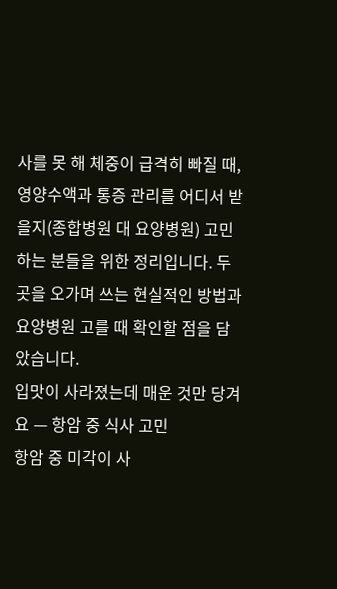사를 못 해 체중이 급격히 빠질 때, 영양수액과 통증 관리를 어디서 받을지(종합병원 대 요양병원) 고민하는 분들을 위한 정리입니다. 두 곳을 오가며 쓰는 현실적인 방법과 요양병원 고를 때 확인할 점을 담았습니다.
입맛이 사라졌는데 매운 것만 당겨요 — 항암 중 식사 고민
항암 중 미각이 사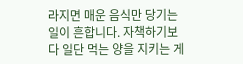라지면 매운 음식만 당기는 일이 흔합니다. 자책하기보다 일단 먹는 양을 지키는 게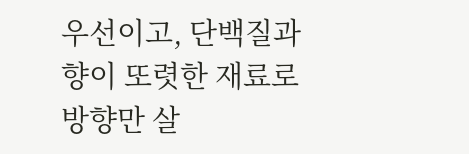우선이고, 단백질과 향이 또렷한 재료로 방향만 살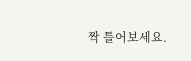짝 틀어보세요.